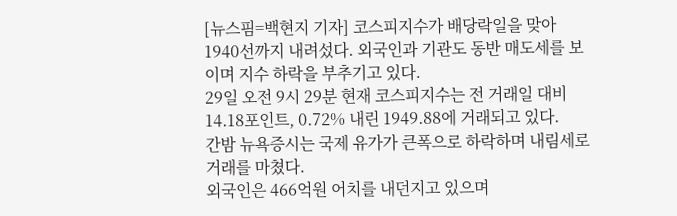[뉴스핌=백현지 기자] 코스피지수가 배당락일을 맞아 1940선까지 내려섰다. 외국인과 기관도 동반 매도세를 보이며 지수 하락을 부추기고 있다.
29일 오전 9시 29분 현재 코스피지수는 전 거래일 대비 14.18포인트, 0.72% 내린 1949.88에 거래되고 있다.
간밤 뉴욕증시는 국제 유가가 큰폭으로 하락하며 내림세로 거래를 마쳤다.
외국인은 466억원 어치를 내던지고 있으며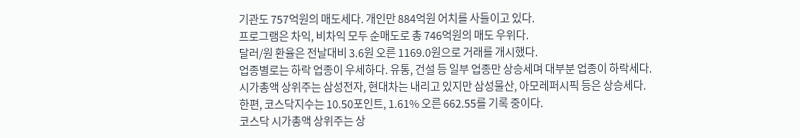기관도 757억원의 매도세다. 개인만 884억원 어치를 사들이고 있다.
프로그램은 차익, 비차익 모두 순매도로 총 746억원의 매도 우위다.
달러/원 환율은 전날대비 3.6원 오른 1169.0원으로 거래를 개시했다.
업종별로는 하락 업종이 우세하다. 유통, 건설 등 일부 업종만 상승세며 대부분 업종이 하락세다.
시가총액 상위주는 삼성전자, 현대차는 내리고 있지만 삼성물산, 아모레퍼시픽 등은 상승세다.
한편, 코스닥지수는 10.50포인트, 1.61% 오른 662.55를 기록 중이다.
코스닥 시가총액 상위주는 상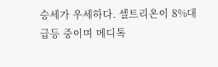승세가 우세하다. 셀트리온이 8%대 급등 중이며 메디톡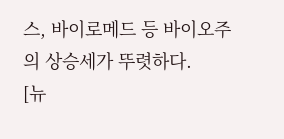스, 바이로메드 등 바이오주의 상승세가 뚜렷하다.
[뉴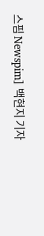스핌 Newspim] 백현지 기자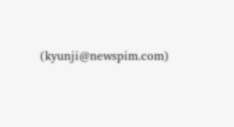(kyunji@newspim.com)